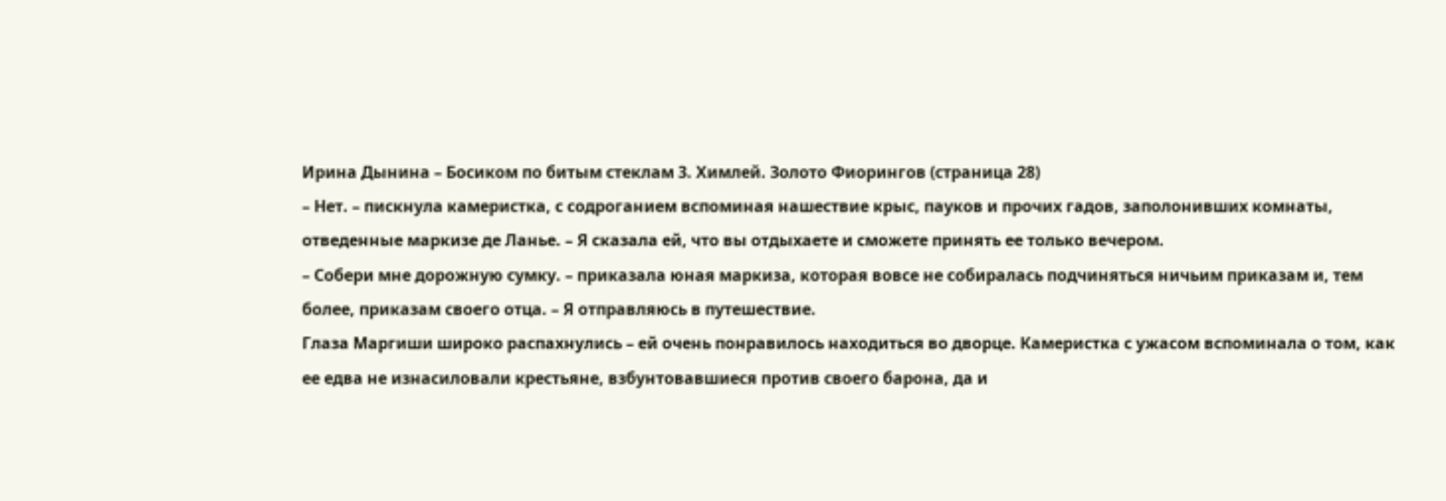Ирина Дынина – Босиком по битым стеклам 3. Химлей. Золото Фиорингов (страница 28)
– Нет. – пискнула камеристка, с содроганием вспоминая нашествие крыс, пауков и прочих гадов, заполонивших комнаты, отведенные маркизе де Ланье. – Я сказала ей, что вы отдыхаете и сможете принять ее только вечером.
– Собери мне дорожную сумку. – приказала юная маркиза, которая вовсе не собиралась подчиняться ничьим приказам и, тем более, приказам своего отца. – Я отправляюсь в путешествие.
Глаза Маргиши широко распахнулись – ей очень понравилось находиться во дворце. Камеристка с ужасом вспоминала о том, как ее едва не изнасиловали крестьяне, взбунтовавшиеся против своего барона, да и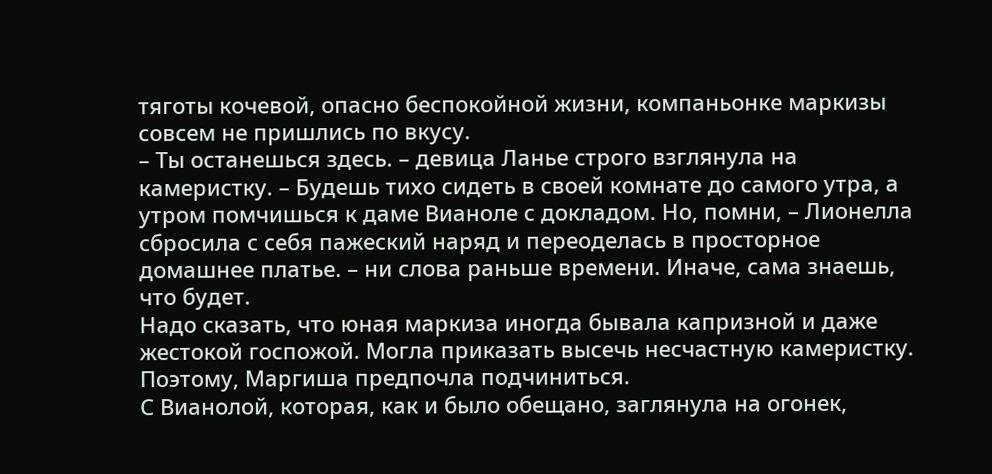тяготы кочевой, опасно беспокойной жизни, компаньонке маркизы совсем не пришлись по вкусу.
– Ты останешься здесь. – девица Ланье строго взглянула на камеристку. – Будешь тихо сидеть в своей комнате до самого утра, а утром помчишься к даме Вианоле с докладом. Но, помни, – Лионелла сбросила с себя пажеский наряд и переоделась в просторное домашнее платье. – ни слова раньше времени. Иначе, сама знаешь, что будет.
Надо сказать, что юная маркиза иногда бывала капризной и даже жестокой госпожой. Могла приказать высечь несчастную камеристку. Поэтому, Маргиша предпочла подчиниться.
С Вианолой, которая, как и было обещано, заглянула на огонек,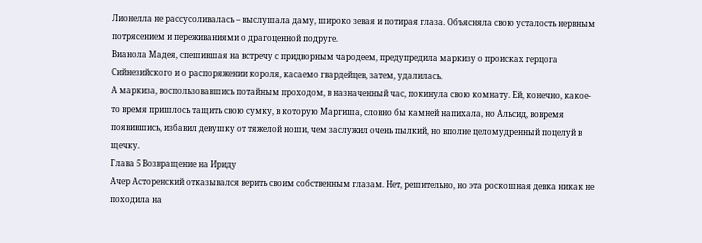Лионелла не рассусоливалась – выслушала даму, широко зевая и потирая глаза. Объясняла свою усталость нервным потрясением и переживаниями о драгоценной подруге.
Вианола Мадея, спешившая на встречу с придворным чародеем, предупредила маркизу о происках герцога Сийнезийского и о распоряжении короля, касаемо гвардейцев, затем, удалилась.
А маркиза, воспользовавшись потайным проходом, в назначенный час, покинула свою комнату. Ей, конечно, какое-то время пришлось тащить свою сумку, в которую Маргиша, словно бы камней напихала, но Альсид, вовремя появившись, избавил девушку от тяжелой ноши, чем заслужил очень пылкий, но вполне целомудренный поцелуй в щечку.
Глава 5 Возвращение на Ириду
Ачер Асторенский отказывался верить своим собственным глазам. Нет, решительно, но эта роскошная девка никак не походила на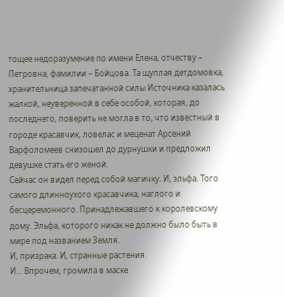тощее недоразумение по имени Елена, отчеству – Петровна, фамилии – Бойцова. Та щуплая детдомовка, хранительница запечатанной силы Источника казалась жалкой, неуверенной в себе особой, которая, до последнего, поверить не могла в то, что известный в городе красавчик, ловелас и меценат Арсений Варфоломеев снизошел до дурнушки и предложил девушке стать его женой.
Сейчас он видел перед собой магичку. И, эльфа. Того самого длинноухого красавчика, наглого и бесцеремонного. Принадлежавшего к королевскому дому. Эльфа, которого никак не должно было быть в мире под названием Земля.
И, призрака. И, странные растения.
И… Впрочем, громила в маске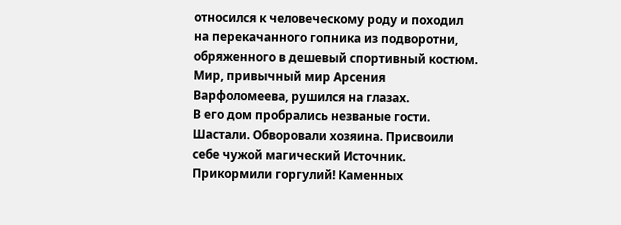относился к человеческому роду и походил на перекачанного гопника из подворотни, обряженного в дешевый спортивный костюм.
Мир, привычный мир Арсения Варфоломеева, рушился на глазах.
В его дом пробрались незваные гости. Шастали. Обворовали хозяина. Присвоили себе чужой магический Источник. Прикормили горгулий! Каменных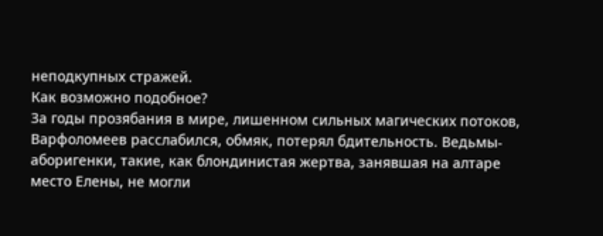неподкупных стражей.
Как возможно подобное?
За годы прозябания в мире, лишенном сильных магических потоков, Варфоломеев расслабился, обмяк, потерял бдительность. Ведьмы-аборигенки, такие, как блондинистая жертва, занявшая на алтаре место Елены, не могли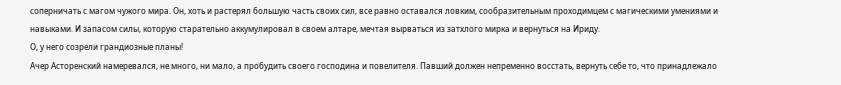соперничать с магом чужого мира. Он, хоть и растерял большую часть своих сил, все равно оставался ловким, сообразительным проходимцем с магическими умениями и навыками. И запасом силы, которую старательно аккумулировал в своем алтаре, мечтая вырваться из затхлого мирка и вернуться на Ириду.
О, у него созрели грандиозные планы!
Ачер Асторенский намеревался, не много, ни мало, а пробудить своего господина и повелителя. Павший должен непременно восстать, вернуть себе то, что принадлежало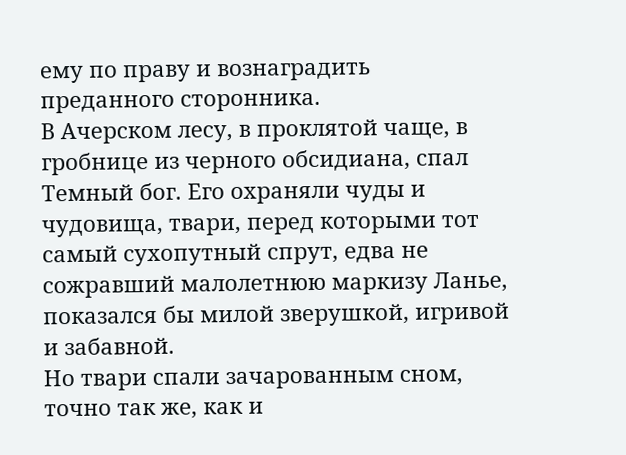ему по праву и вознаградить преданного сторонника.
В Ачерском лесу, в проклятой чаще, в гробнице из черного обсидиана, спал Темный бог. Его охраняли чуды и чудовища, твари, перед которыми тот самый сухопутный спрут, едва не сожравший малолетнюю маркизу Ланье, показался бы милой зверушкой, игривой и забавной.
Но твари спали зачарованным сном, точно так же, как и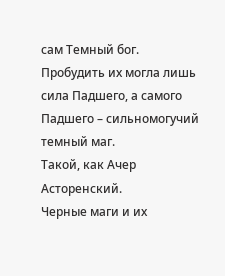сам Темный бог.
Пробудить их могла лишь сила Падшего, а самого Падшего – сильномогучий темный маг.
Такой, как Ачер Асторенский.
Черные маги и их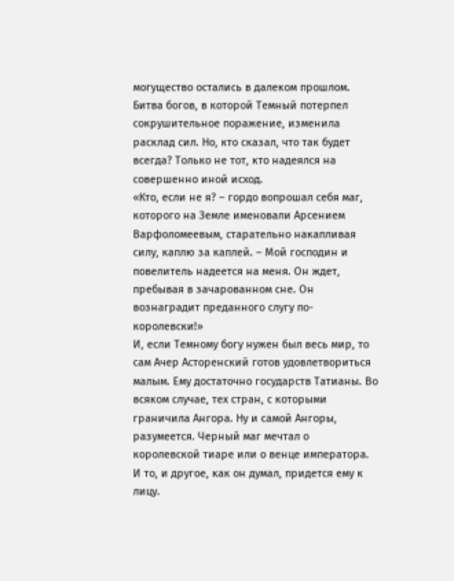могущество остались в далеком прошлом. Битва богов, в которой Темный потерпел сокрушительное поражение, изменила расклад сил. Но, кто сказал, что так будет всегда? Только не тот, кто надеялся на совершенно иной исход.
«Кто, если не я? – гордо вопрошал себя маг, которого на Земле именовали Арсением Варфоломеевым, старательно накапливая силу, каплю за каплей. – Мой господин и повелитель надеется на меня. Он ждет, пребывая в зачарованном сне. Он вознаградит преданного слугу по-королевски!»
И, если Темному богу нужен был весь мир, то сам Ачер Асторенский готов удовлетвориться малым. Ему достаточно государств Татианы. Во всяком случае, тех стран, с которыми граничила Ангора. Ну и самой Ангоры, разумеется. Черный маг мечтал о королевской тиаре или о венце императора. И то, и другое, как он думал, придется ему к лицу.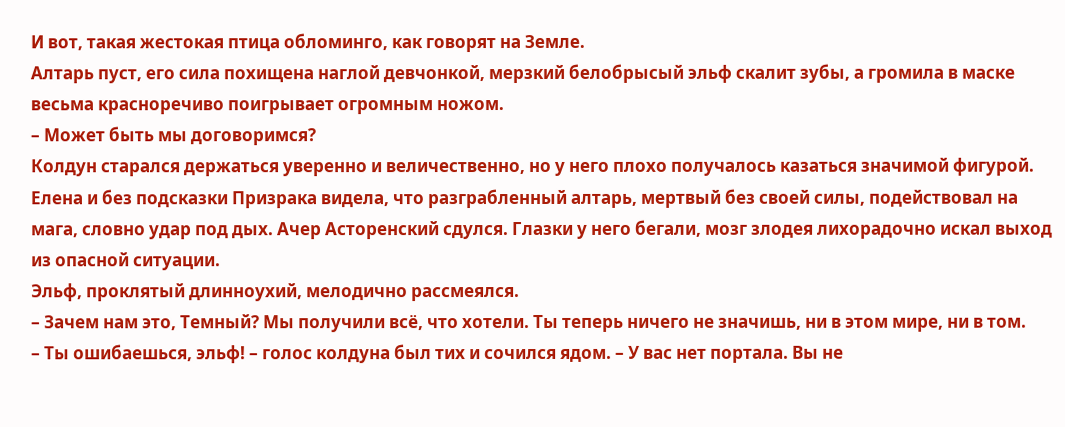И вот, такая жестокая птица обломинго, как говорят на Земле.
Алтарь пуст, его сила похищена наглой девчонкой, мерзкий белобрысый эльф скалит зубы, а громила в маске весьма красноречиво поигрывает огромным ножом.
– Может быть мы договоримся?
Колдун старался держаться уверенно и величественно, но у него плохо получалось казаться значимой фигурой.
Елена и без подсказки Призрака видела, что разграбленный алтарь, мертвый без своей силы, подействовал на мага, словно удар под дых. Ачер Асторенский сдулся. Глазки у него бегали, мозг злодея лихорадочно искал выход из опасной ситуации.
Эльф, проклятый длинноухий, мелодично рассмеялся.
– Зачем нам это, Темный? Мы получили всё, что хотели. Ты теперь ничего не значишь, ни в этом мире, ни в том.
– Ты ошибаешься, эльф! – голос колдуна был тих и сочился ядом. – У вас нет портала. Вы не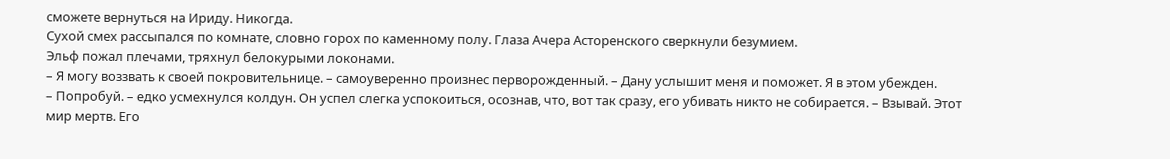сможете вернуться на Ириду. Никогда.
Сухой смех рассыпался по комнате, словно горох по каменному полу. Глаза Ачера Асторенского сверкнули безумием.
Эльф пожал плечами, тряхнул белокурыми локонами.
– Я могу воззвать к своей покровительнице. – самоуверенно произнес перворожденный. – Дану услышит меня и поможет. Я в этом убежден.
– Попробуй. – едко усмехнулся колдун. Он успел слегка успокоиться, осознав, что, вот так сразу, его убивать никто не собирается. – Взывай. Этот мир мертв. Его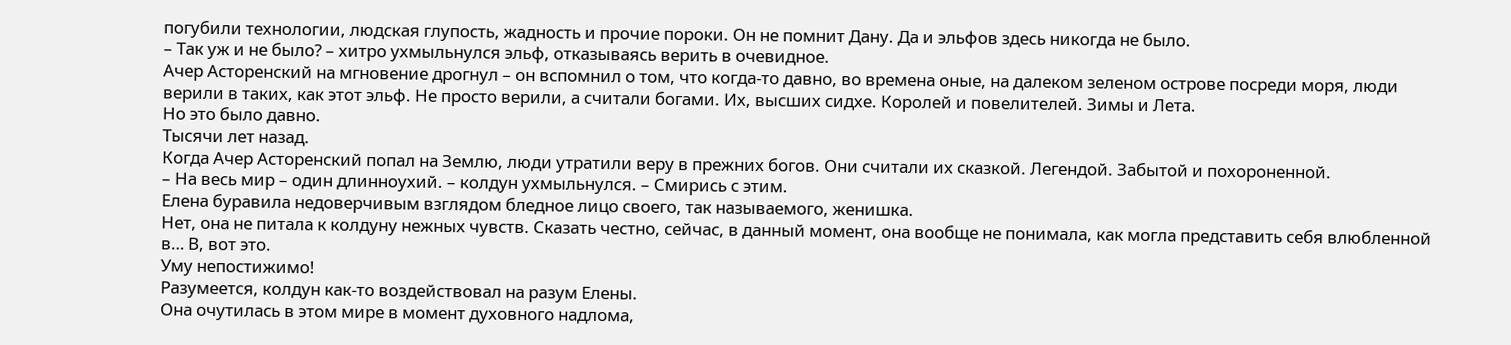погубили технологии, людская глупость, жадность и прочие пороки. Он не помнит Дану. Да и эльфов здесь никогда не было.
– Так уж и не было? – хитро ухмыльнулся эльф, отказываясь верить в очевидное.
Ачер Асторенский на мгновение дрогнул – он вспомнил о том, что когда-то давно, во времена оные, на далеком зеленом острове посреди моря, люди верили в таких, как этот эльф. Не просто верили, а считали богами. Их, высших сидхе. Королей и повелителей. Зимы и Лета.
Но это было давно.
Тысячи лет назад.
Когда Ачер Асторенский попал на Землю, люди утратили веру в прежних богов. Они считали их сказкой. Легендой. Забытой и похороненной.
– На весь мир – один длинноухий. – колдун ухмыльнулся. – Смирись с этим.
Елена буравила недоверчивым взглядом бледное лицо своего, так называемого, женишка.
Нет, она не питала к колдуну нежных чувств. Сказать честно, сейчас, в данный момент, она вообще не понимала, как могла представить себя влюбленной в… В, вот это.
Уму непостижимо!
Разумеется, колдун как-то воздействовал на разум Елены.
Она очутилась в этом мире в момент духовного надлома,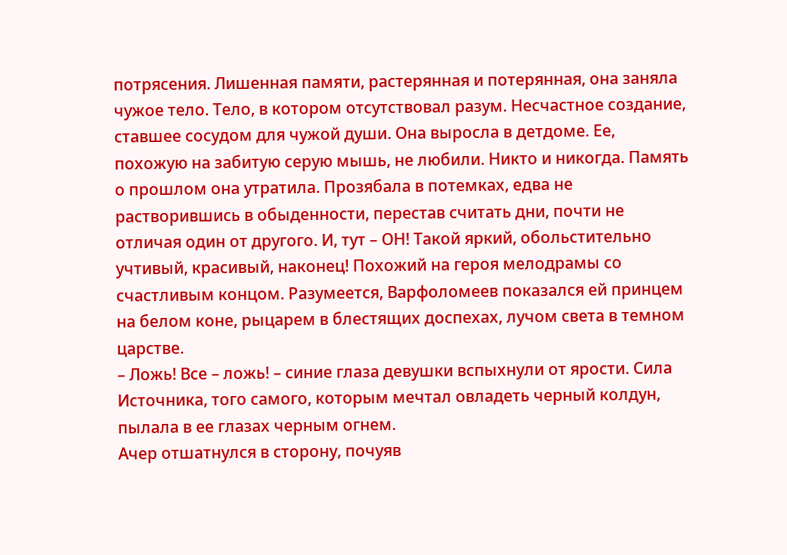потрясения. Лишенная памяти, растерянная и потерянная, она заняла чужое тело. Тело, в котором отсутствовал разум. Несчастное создание, ставшее сосудом для чужой души. Она выросла в детдоме. Ее, похожую на забитую серую мышь, не любили. Никто и никогда. Память о прошлом она утратила. Прозябала в потемках, едва не растворившись в обыденности, перестав считать дни, почти не отличая один от другого. И, тут – ОН! Такой яркий, обольстительно учтивый, красивый, наконец! Похожий на героя мелодрамы со счастливым концом. Разумеется, Варфоломеев показался ей принцем на белом коне, рыцарем в блестящих доспехах, лучом света в темном царстве.
– Ложь! Все – ложь! – синие глаза девушки вспыхнули от ярости. Сила Источника, того самого, которым мечтал овладеть черный колдун, пылала в ее глазах черным огнем.
Ачер отшатнулся в сторону, почуяв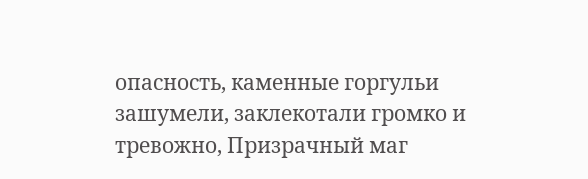опасность, каменные горгульи зашумели, заклекотали громко и тревожно, Призрачный маг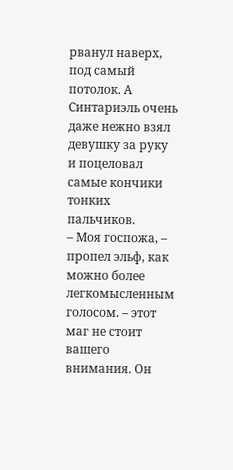рванул наверх, под самый потолок. А Синтариэль очень даже нежно взял девушку за руку и поцеловал самые кончики тонких пальчиков.
– Моя госпожа, – пропел эльф, как можно более легкомысленным голосом. – этот маг не стоит вашего внимания. Он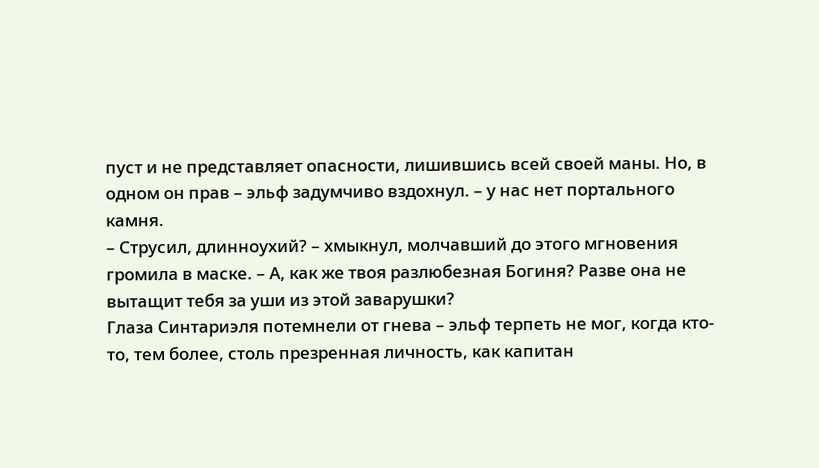пуст и не представляет опасности, лишившись всей своей маны. Но, в одном он прав – эльф задумчиво вздохнул. – у нас нет портального камня.
– Струсил, длинноухий? – хмыкнул, молчавший до этого мгновения громила в маске. – А, как же твоя разлюбезная Богиня? Разве она не вытащит тебя за уши из этой заварушки?
Глаза Синтариэля потемнели от гнева – эльф терпеть не мог, когда кто-то, тем более, столь презренная личность, как капитан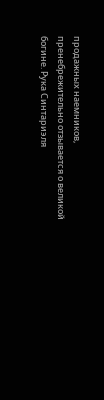продажных наемников, пренебрежительно отзывается о великой богине. Рука Синтариэля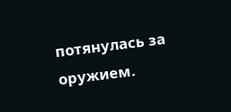потянулась за оружием.